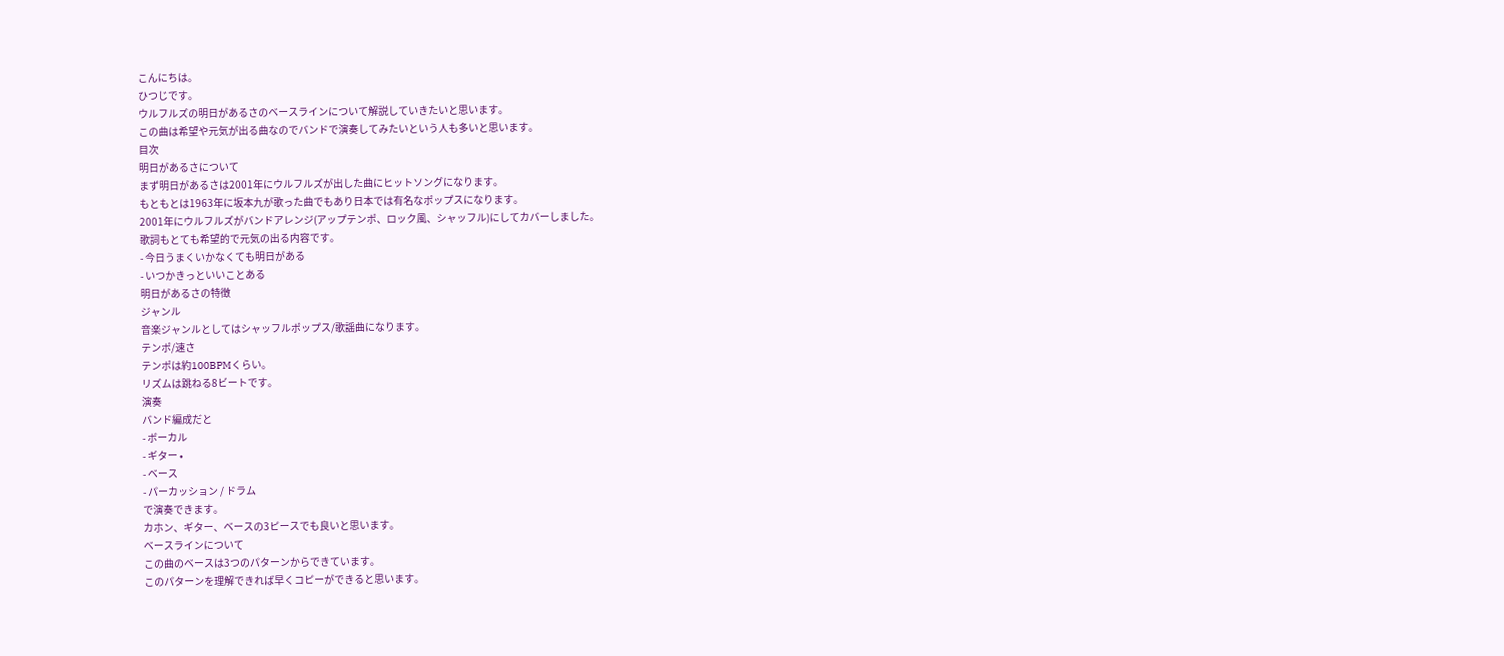こんにちは。
ひつじです。
ウルフルズの明日があるさのベースラインについて解説していきたいと思います。
この曲は希望や元気が出る曲なのでバンドで演奏してみたいという人も多いと思います。
目次
明日があるさについて
まず明日があるさは2001年にウルフルズが出した曲にヒットソングになります。
もともとは1963年に坂本九が歌った曲でもあり日本では有名なポップスになります。
2001年にウルフルズがバンドアレンジ(アップテンポ、ロック風、シャッフル)にしてカバーしました。
歌詞もとても希望的で元気の出る内容です。
- 今日うまくいかなくても明日がある
- いつかきっといいことある
明日があるさの特徴
ジャンル
音楽ジャンルとしてはシャッフルポップス/歌謡曲になります。
テンポ/速さ
テンポは約100BPMくらい。
リズムは跳ねる8ビートです。
演奏
バンド編成だと
- ボーカル
- ギター •
- ベース
- パーカッション / ドラム
で演奏できます。
カホン、ギター、ベースの3ピースでも良いと思います。
ベースラインについて
この曲のベースは3つのパターンからできています。
このパターンを理解できれば早くコピーができると思います。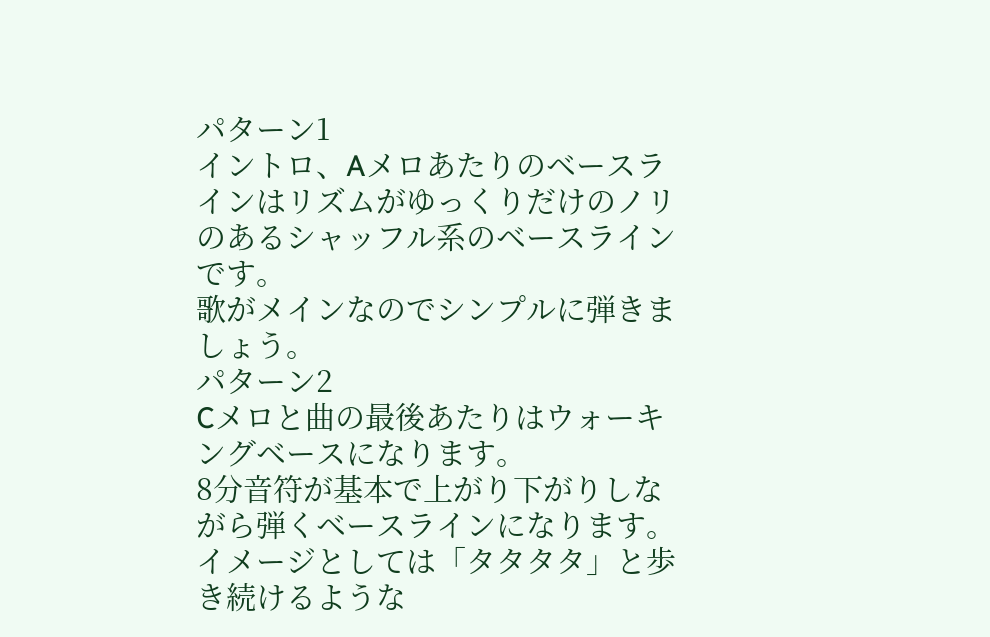パターン1
イントロ、Aメロあたりのベースラインはリズムがゆっくりだけのノリのあるシャッフル系のベースラインです。
歌がメインなのでシンプルに弾きましょう。
パターン2
Cメロと曲の最後あたりはウォーキングベースになります。
8分音符が基本で上がり下がりしながら弾くベースラインになります。
イメージとしては「タタタタ」と歩き続けるような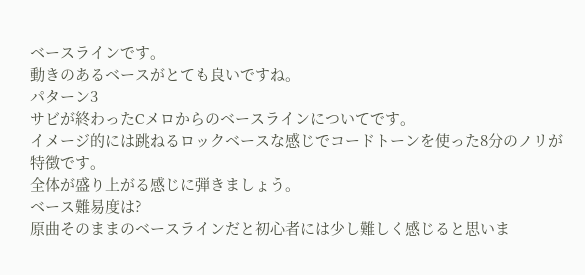ベースラインです。
動きのあるベースがとても良いですね。
パターン3
サビが終わったCメロからのベースラインについてです。
イメージ的には跳ねるロックベースな感じでコードトーンを使った8分のノリが特徴です。
全体が盛り上がる感じに弾きましょう。
ベース難易度は?
原曲そのままのベースラインだと初心者には少し難しく感じると思いま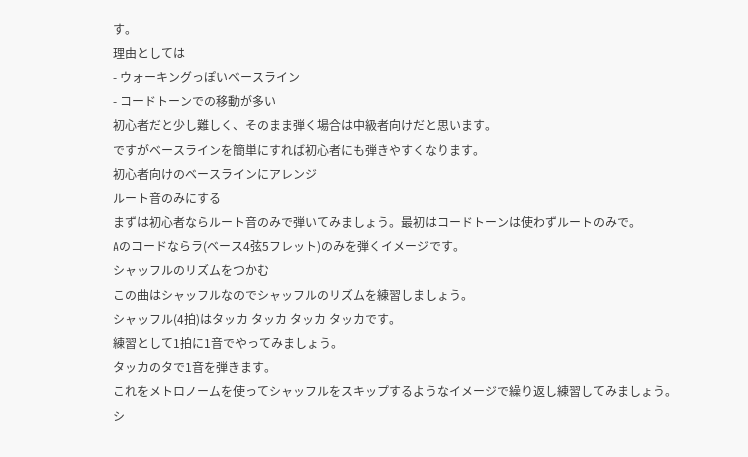す。
理由としては
- ウォーキングっぽいベースライン
- コードトーンでの移動が多い
初心者だと少し難しく、そのまま弾く場合は中級者向けだと思います。
ですがベースラインを簡単にすれば初心者にも弾きやすくなります。
初心者向けのベースラインにアレンジ
ルート音のみにする
まずは初心者ならルート音のみで弾いてみましょう。最初はコードトーンは使わずルートのみで。
Aのコードならラ(ベース4弦5フレット)のみを弾くイメージです。
シャッフルのリズムをつかむ
この曲はシャッフルなのでシャッフルのリズムを練習しましょう。
シャッフル(4拍)はタッカ タッカ タッカ タッカです。
練習として1拍に1音でやってみましょう。
タッカのタで1音を弾きます。
これをメトロノームを使ってシャッフルをスキップするようなイメージで繰り返し練習してみましょう。
シ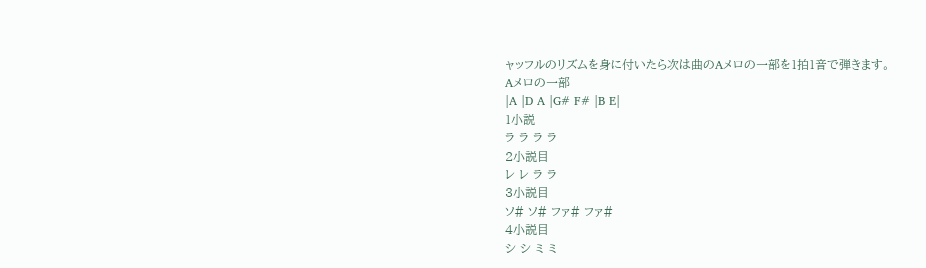ャッフルのリズムを身に付いたら次は曲のAメロの一部を1拍1音で弾きます。
Aメロの一部
|A |D A |G# F# |B E|
1小説
ラ ラ ラ ラ
2小説目
レ レ ラ ラ
3小説目
ソ# ソ# ファ# ファ#
4小説目
シ シ ミ ミ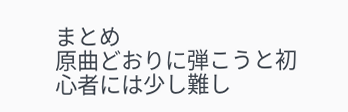まとめ
原曲どおりに弾こうと初心者には少し難し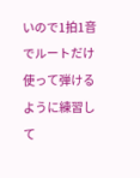いので1拍1音でルートだけ使って弾けるように練習して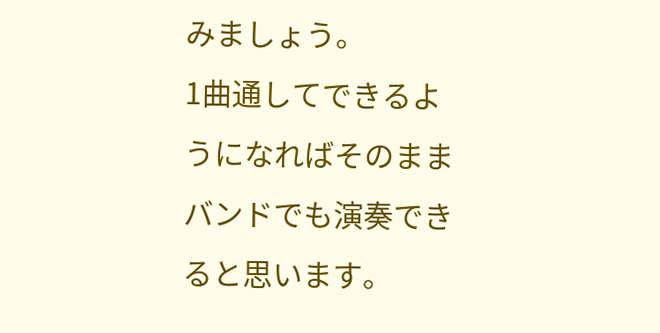みましょう。
1曲通してできるようになればそのままバンドでも演奏できると思います。